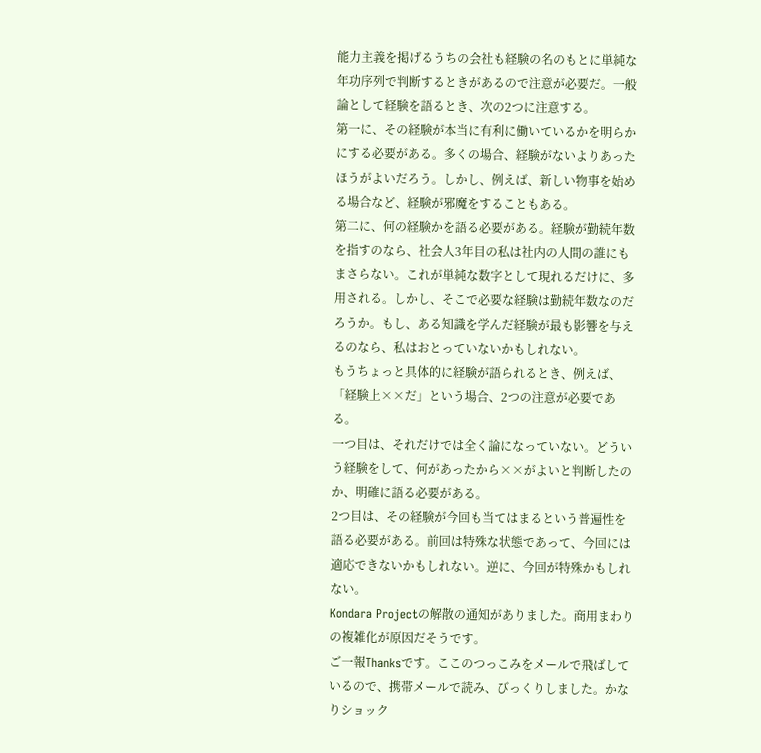能力主義を掲げるうちの会社も経験の名のもとに単純な年功序列で判断するときがあるので注意が必要だ。一般論として経験を語るとき、次の2つに注意する。
第一に、その経験が本当に有利に働いているかを明らかにする必要がある。多くの場合、経験がないよりあったほうがよいだろう。しかし、例えば、新しい物事を始める場合など、経験が邪魔をすることもある。
第二に、何の経験かを語る必要がある。経験が勤続年数を指すのなら、社会人3年目の私は社内の人間の誰にもまさらない。これが単純な数字として現れるだけに、多用される。しかし、そこで必要な経験は勤続年数なのだろうか。もし、ある知識を学んだ経験が最も影響を与えるのなら、私はおとっていないかもしれない。
もうちょっと具体的に経験が語られるとき、例えば、「経験上××だ」という場合、2つの注意が必要である。
一つ目は、それだけでは全く論になっていない。どういう経験をして、何があったから××がよいと判断したのか、明確に語る必要がある。
2つ目は、その経験が今回も当てはまるという普遍性を語る必要がある。前回は特殊な状態であって、今回には適応できないかもしれない。逆に、今回が特殊かもしれない。
Kondara Projectの解散の通知がありました。商用まわりの複雑化が原因だそうです。
ご一報Thanksです。ここのつっこみをメールで飛ばしているので、携帯メールで読み、びっくりしました。かなりショック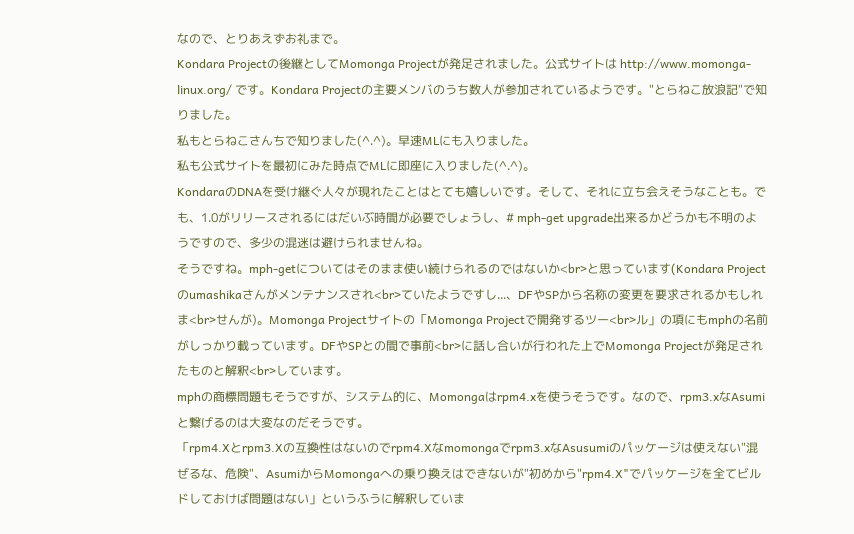なので、とりあえずお礼まで。
Kondara Projectの後継としてMomonga Projectが発足されました。公式サイトは http://www.momonga-linux.org/ です。Kondara Projectの主要メンバのうち数人が参加されているようです。"とらねこ放浪記"で知りました。
私もとらねこさんちで知りました(^.^)。早速MLにも入りました。
私も公式サイトを最初にみた時点でMLに即座に入りました(^.^)。
KondaraのDNAを受け継ぐ人々が現れたことはとても嬉しいです。そして、それに立ち会えそうなことも。でも、1.0がリリースされるにはだいぶ時間が必要でしょうし、# mph-get upgrade出来るかどうかも不明のようですので、多少の混迷は避けられませんね。
そうですね。mph-getについてはそのまま使い続けられるのではないか<br>と思っています(Kondara Projectのumashikaさんがメンテナンスされ<br>ていたようですし...、DFやSPから名称の変更を要求されるかもしれま<br>せんが)。Momonga Projectサイトの「Momonga Projectで開発するツー<br>ル」の項にもmphの名前がしっかり載っています。DFやSPとの間で事前<br>に話し合いが行われた上でMomonga Projectが発足されたものと解釈<br>しています。
mphの商標問題もそうですが、システム的に、Momongaはrpm4.xを使うそうです。なので、rpm3.xなAsumiと繋げるのは大変なのだそうです。
「rpm4.Xとrpm3.Xの互換性はないのでrpm4.Xなmomongaでrpm3.xなAsusumiのパッケージは使えない"混ぜるな、危険"、AsumiからMomongaへの乗り換えはできないが"初めから"rpm4.X"でパッケージを全てビルドしておけば問題はない」というふうに解釈していま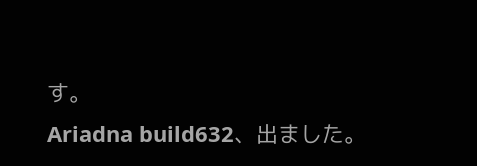す。
Ariadna build632、出ました。